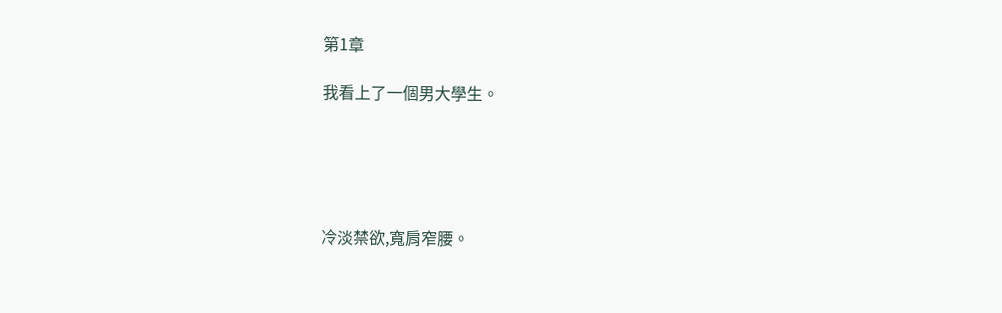第1章

我看上了一個男大學生。





冷淡禁欲,寬肩窄腰。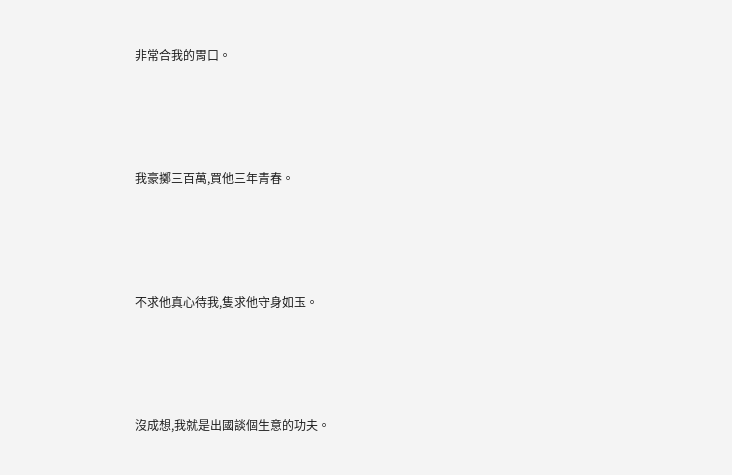非常合我的胃口。





我豪擲三百萬,買他三年青春。





不求他真心待我,隻求他守身如玉。





沒成想,我就是出國談個生意的功夫。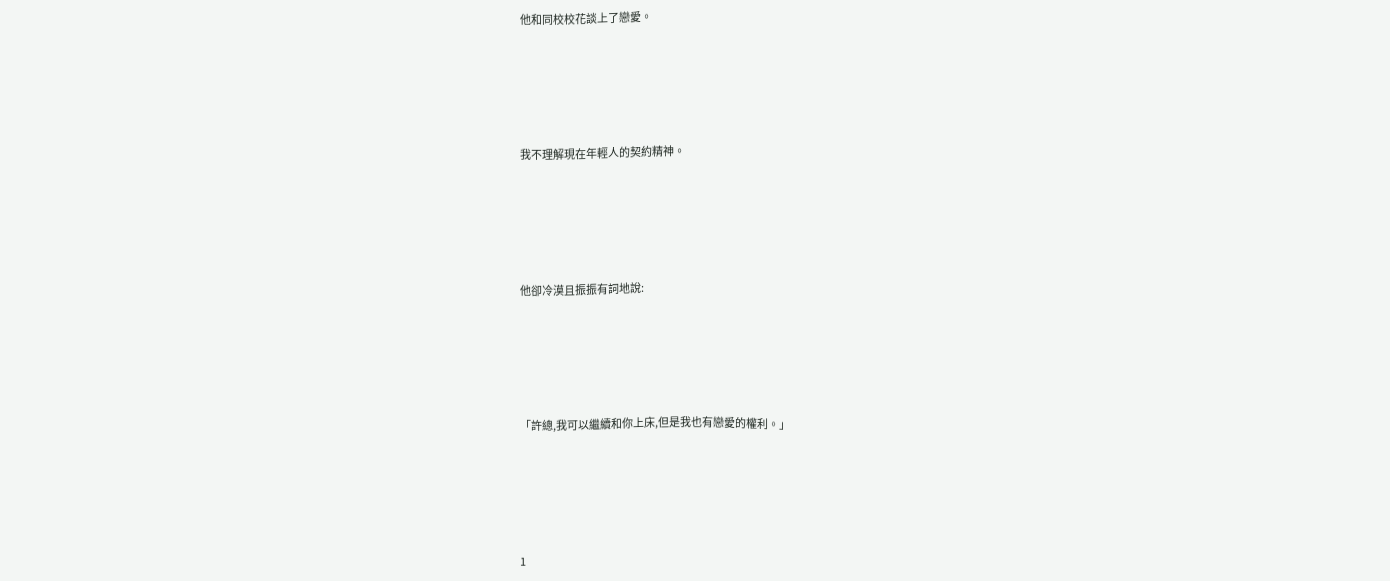他和同校校花談上了戀愛。





我不理解現在年輕人的契約精神。





他卻冷漠且振振有詞地說:





「許總,我可以繼續和你上床,但是我也有戀愛的權利。」





1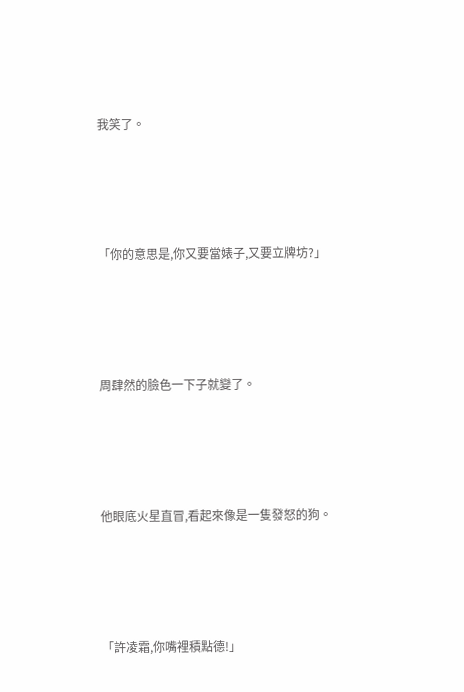我笑了。





「你的意思是,你又要當婊子,又要立牌坊?」





周肆然的臉色一下子就變了。





他眼底火星直冒,看起來像是一隻發怒的狗。





「許凌霜,你嘴裡積點德!」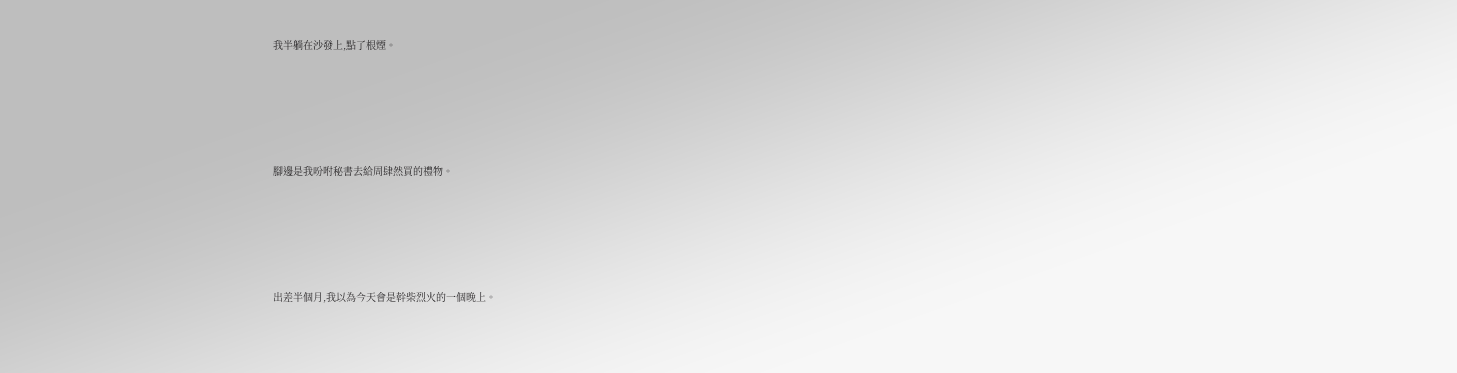我半躺在沙發上,點了根煙。





腳邊是我吩咐秘書去給周肆然買的禮物。





出差半個月,我以為今天會是幹柴烈火的一個晚上。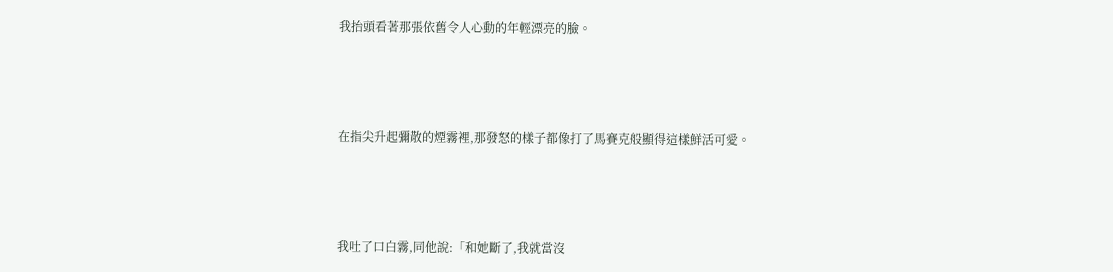我抬頭看著那張依舊令人心動的年輕漂亮的臉。





在指尖升起彌散的煙霧裡,那發怒的樣子都像打了馬賽克般顯得這樣鮮活可愛。





我吐了口白霧,同他說:「和她斷了,我就當沒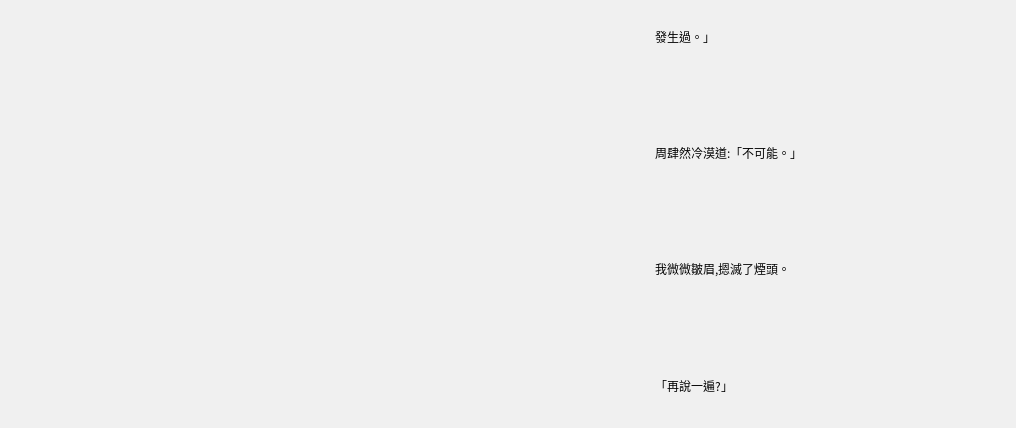發生過。」





周肆然冷漠道:「不可能。」





我微微皺眉,摁滅了煙頭。





「再說一遍?」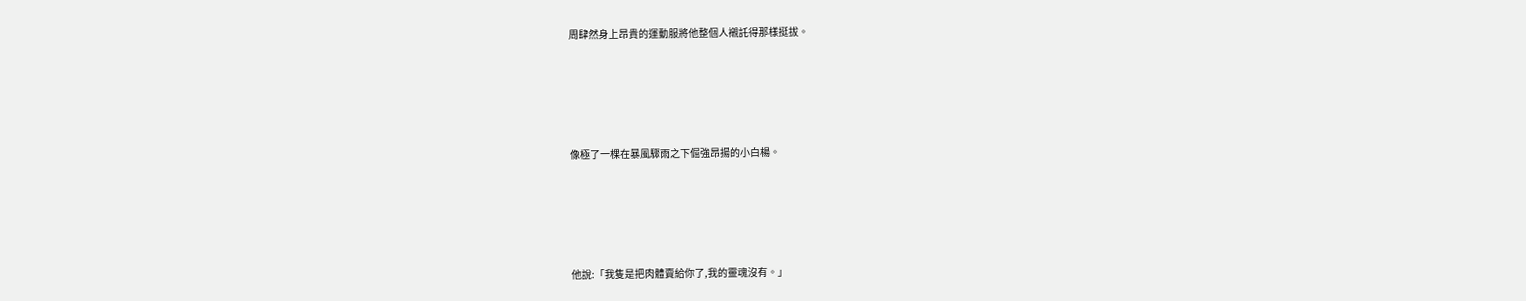周肆然身上昂貴的運動服將他整個人襯託得那樣挺拔。





像極了一棵在暴風驟雨之下倔強昂揚的小白楊。





他說:「我隻是把肉體賣給你了,我的靈魂沒有。」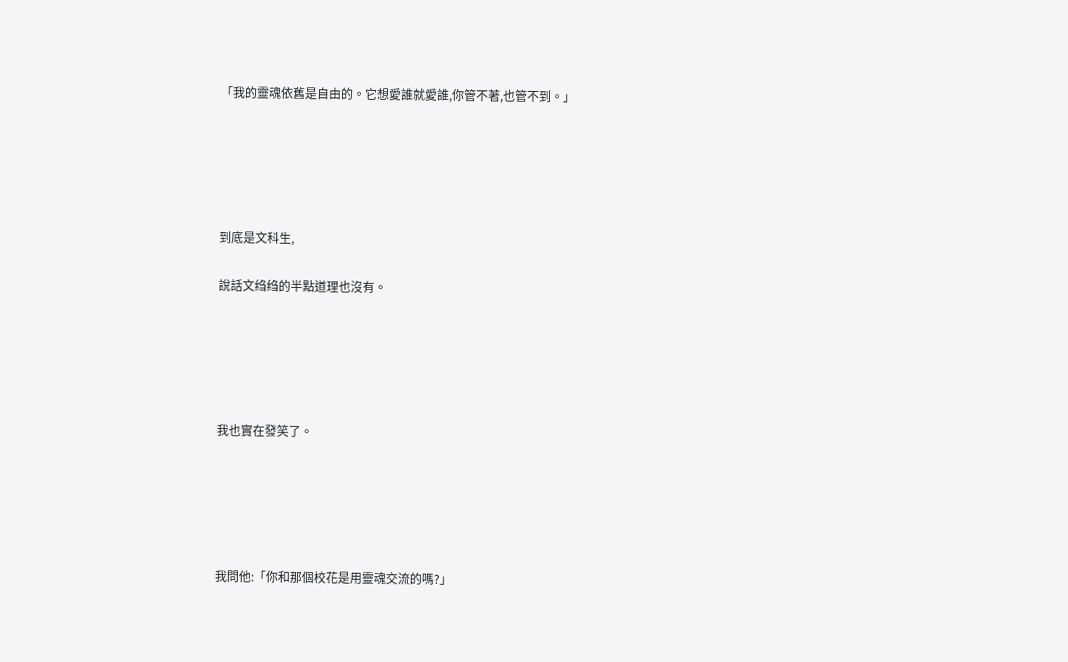「我的靈魂依舊是自由的。它想愛誰就愛誰,你管不著,也管不到。」





到底是文科生,

說話文绉绉的半點道理也沒有。





我也實在發笑了。





我問他:「你和那個校花是用靈魂交流的嗎?」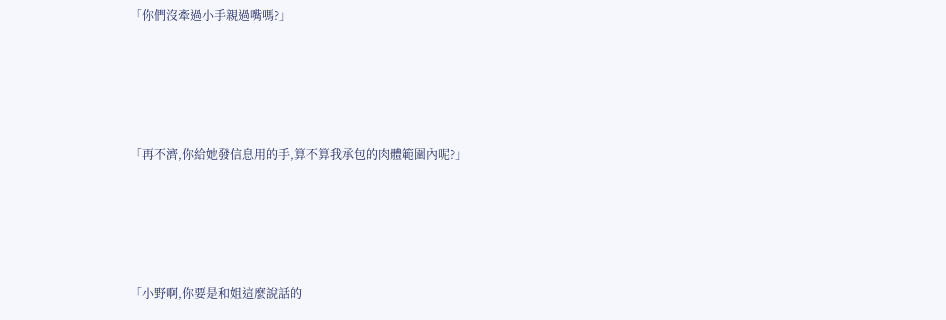「你們沒牽過小手親過嘴嗎?」





「再不濟,你給她發信息用的手,算不算我承包的肉體範圍內呢?」





「小野啊,你要是和姐這麼說話的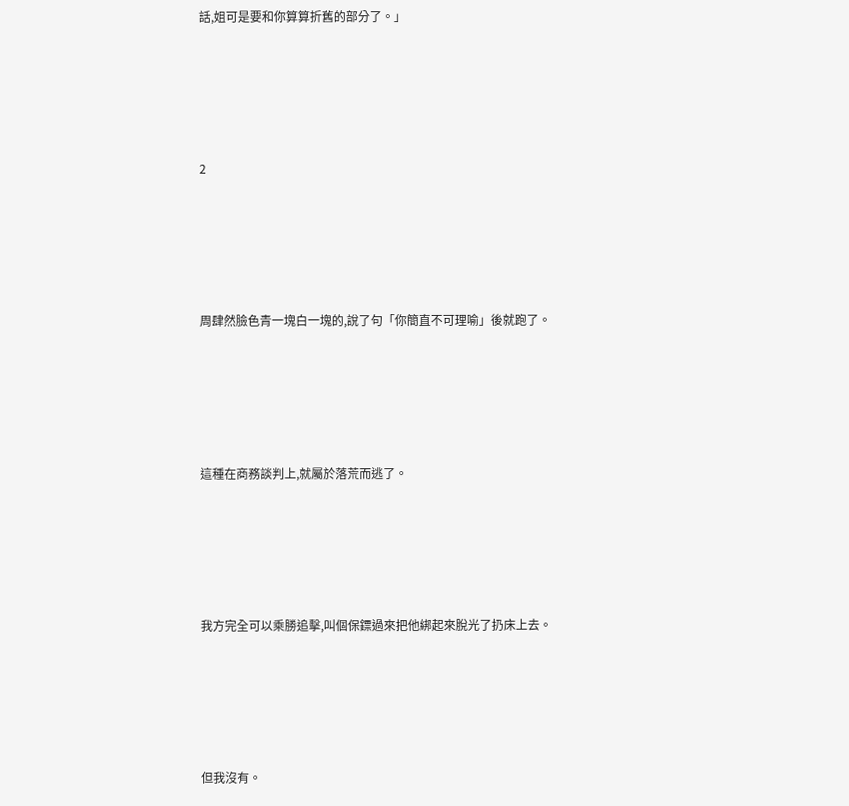話,姐可是要和你算算折舊的部分了。」





2





周肆然臉色青一塊白一塊的,說了句「你簡直不可理喻」後就跑了。





這種在商務談判上,就屬於落荒而逃了。





我方完全可以乘勝追擊,叫個保鏢過來把他綁起來脫光了扔床上去。





但我沒有。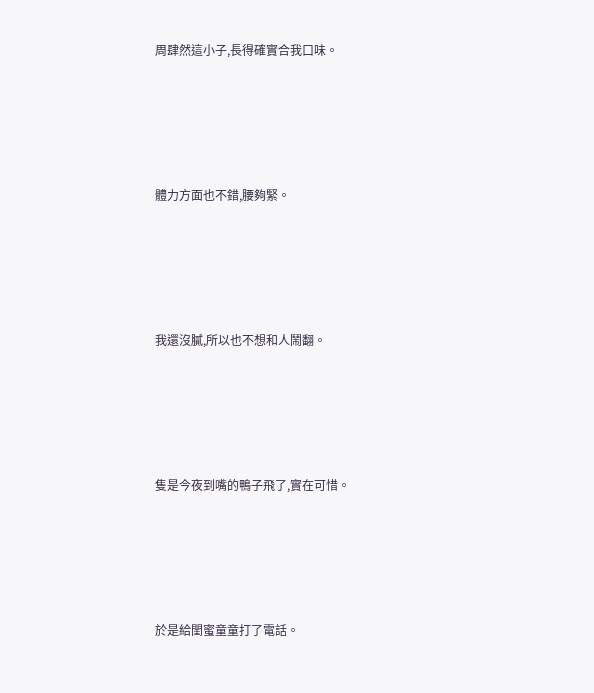周肆然這小子,長得確實合我口味。





體力方面也不錯,腰夠緊。





我還沒膩,所以也不想和人鬧翻。





隻是今夜到嘴的鴨子飛了,實在可惜。





於是給閨蜜童童打了電話。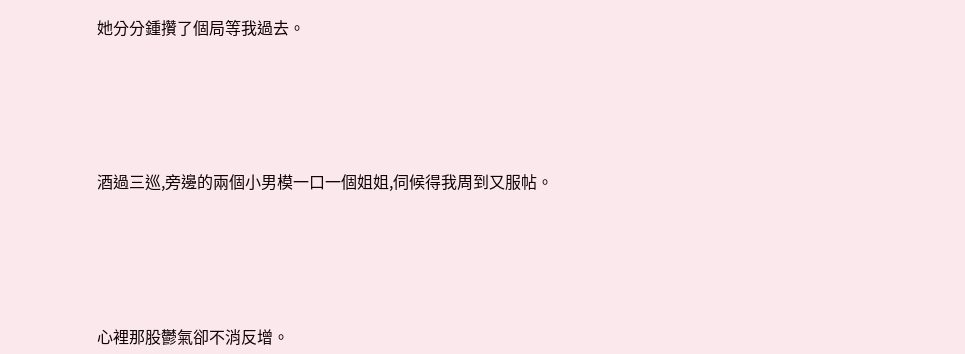她分分鍾攢了個局等我過去。





酒過三巡,旁邊的兩個小男模一口一個姐姐,伺候得我周到又服帖。





心裡那股鬱氣卻不消反增。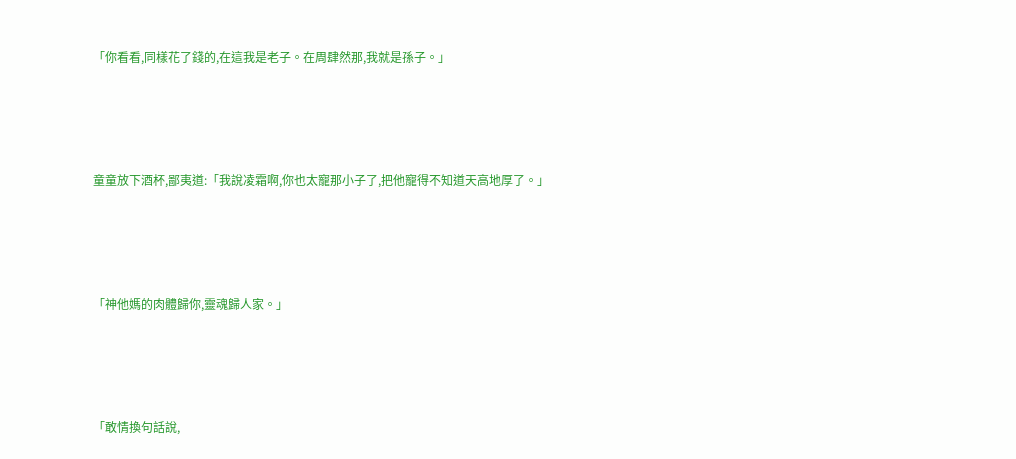「你看看,同樣花了錢的,在這我是老子。在周肆然那,我就是孫子。」





童童放下酒杯,鄙夷道:「我說凌霜啊,你也太寵那小子了,把他寵得不知道天高地厚了。」





「神他媽的肉體歸你,靈魂歸人家。」





「敢情換句話說,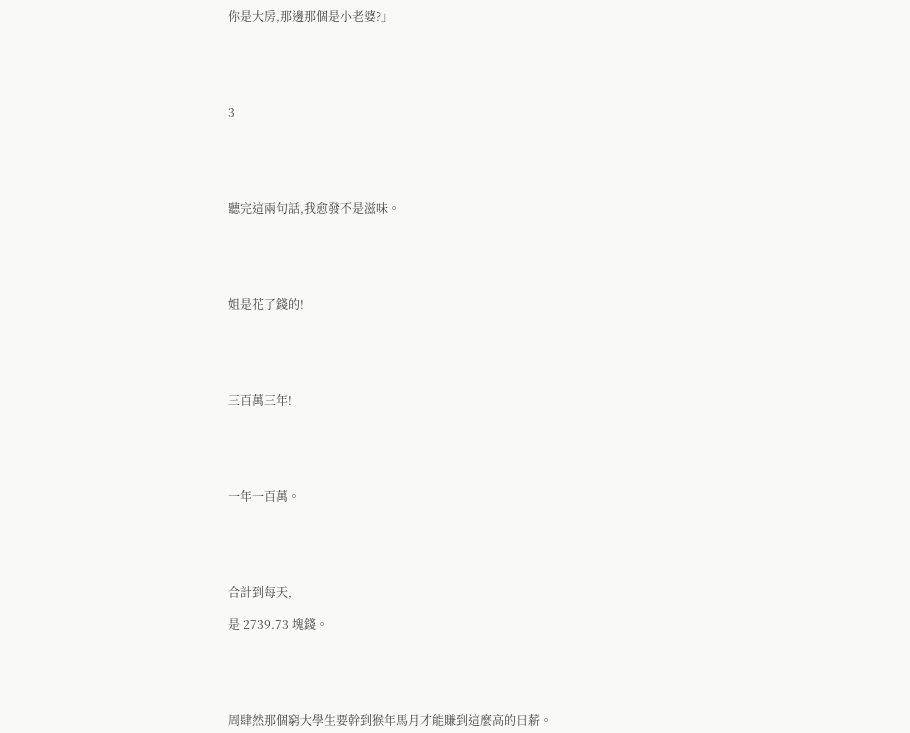你是大房,那邊那個是小老婆?」





3





聽完這兩句話,我愈發不是滋味。





姐是花了錢的!





三百萬三年!





一年一百萬。





合計到每天,

是 2739.73 塊錢。





周肆然那個窮大學生要幹到猴年馬月才能賺到這麼高的日薪。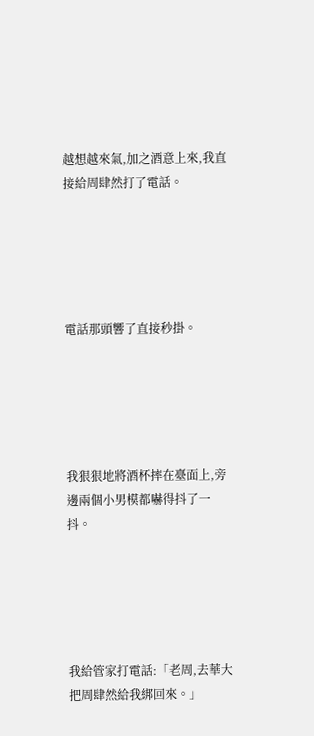越想越來氣,加之酒意上來,我直接給周肆然打了電話。





電話那頭響了直接秒掛。





我狠狠地將酒杯摔在臺面上,旁邊兩個小男模都嚇得抖了一抖。





我給管家打電話:「老周,去華大把周肆然給我綁回來。」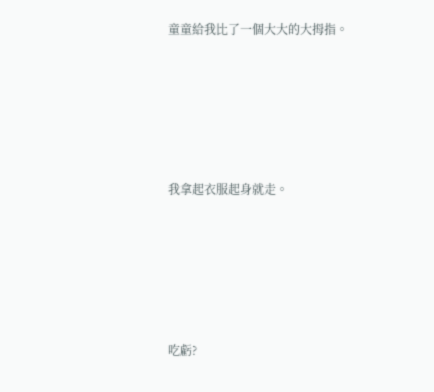童童給我比了一個大大的大拇指。





我拿起衣服起身就走。





吃虧?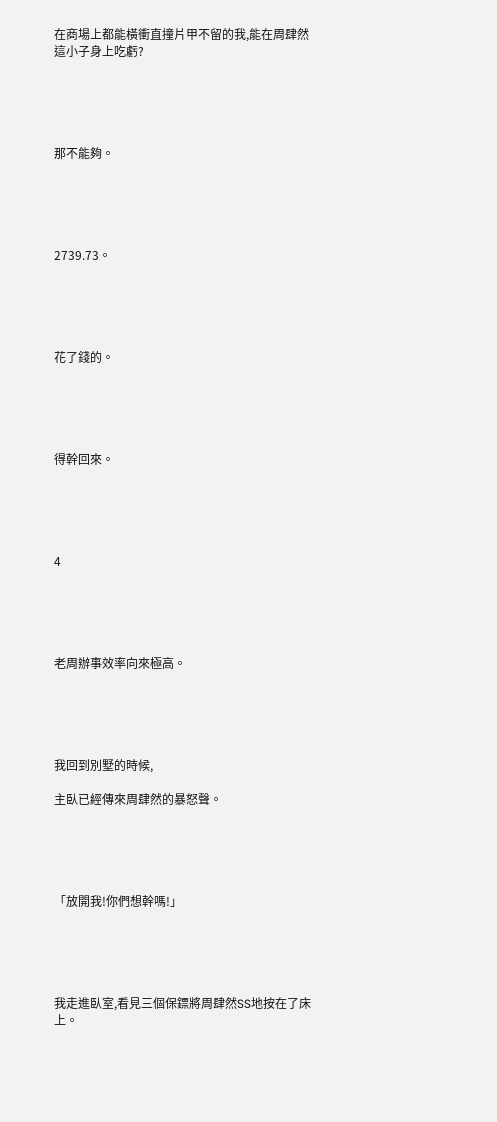在商場上都能橫衝直撞片甲不留的我,能在周肆然這小子身上吃虧?





那不能夠。





2739.73。





花了錢的。





得幹回來。





4





老周辦事效率向來極高。





我回到別墅的時候,

主臥已經傳來周肆然的暴怒聲。





「放開我!你們想幹嗎!」





我走進臥室,看見三個保鏢將周肆然SS地按在了床上。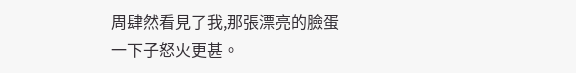周肆然看見了我,那張漂亮的臉蛋一下子怒火更甚。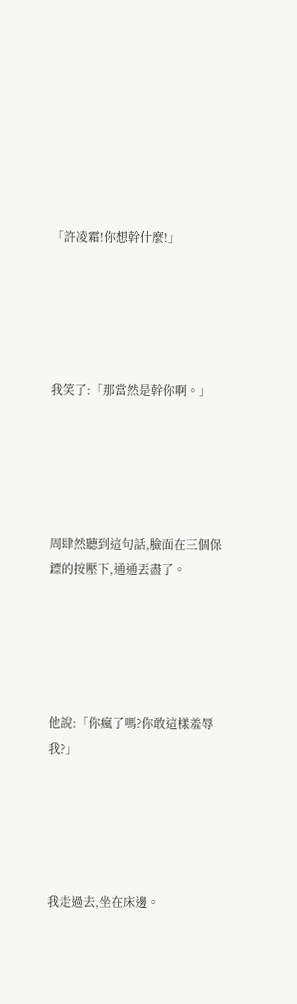「許凌霜!你想幹什麼!」





我笑了:「那當然是幹你啊。」





周肆然聽到這句話,臉面在三個保鏢的按壓下,通通丟盡了。





他說:「你瘋了嗎?你敢這樣羞辱我?」





我走過去,坐在床邊。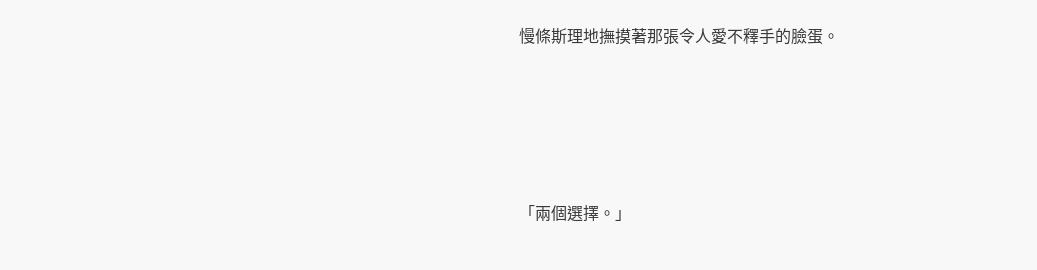慢條斯理地撫摸著那張令人愛不釋手的臉蛋。





「兩個選擇。」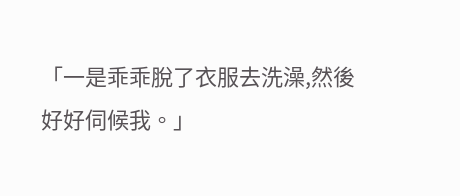「一是乖乖脫了衣服去洗澡,然後好好伺候我。」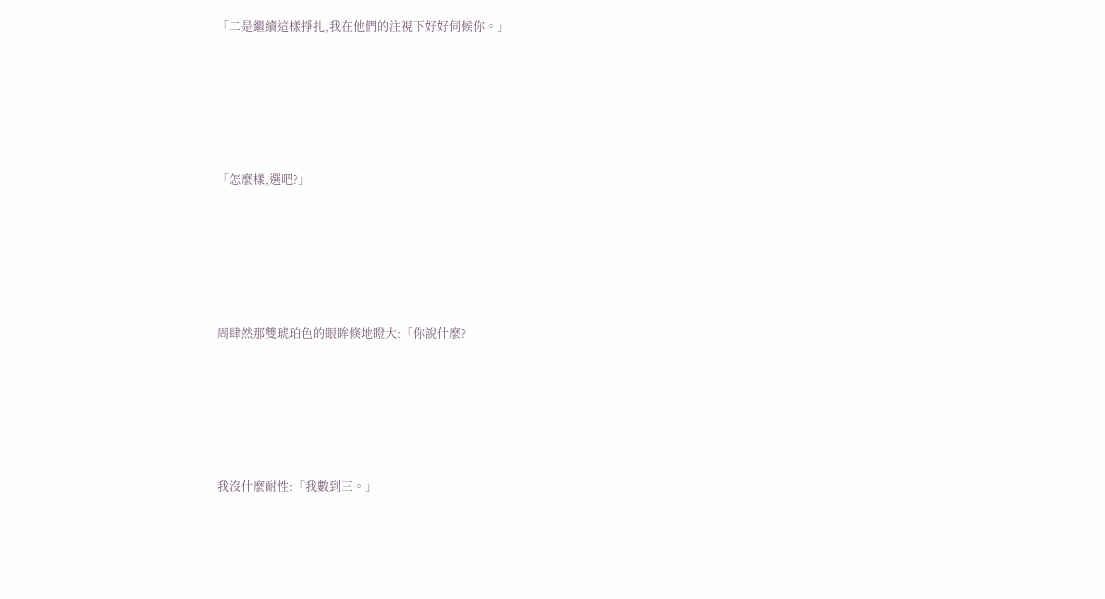「二是繼續這樣掙扎,我在他們的注視下好好伺候你。」





「怎麼樣,選吧?」





周肆然那雙琥珀色的眼眸倏地瞪大:「你說什麼?





我沒什麼耐性:「我數到三。」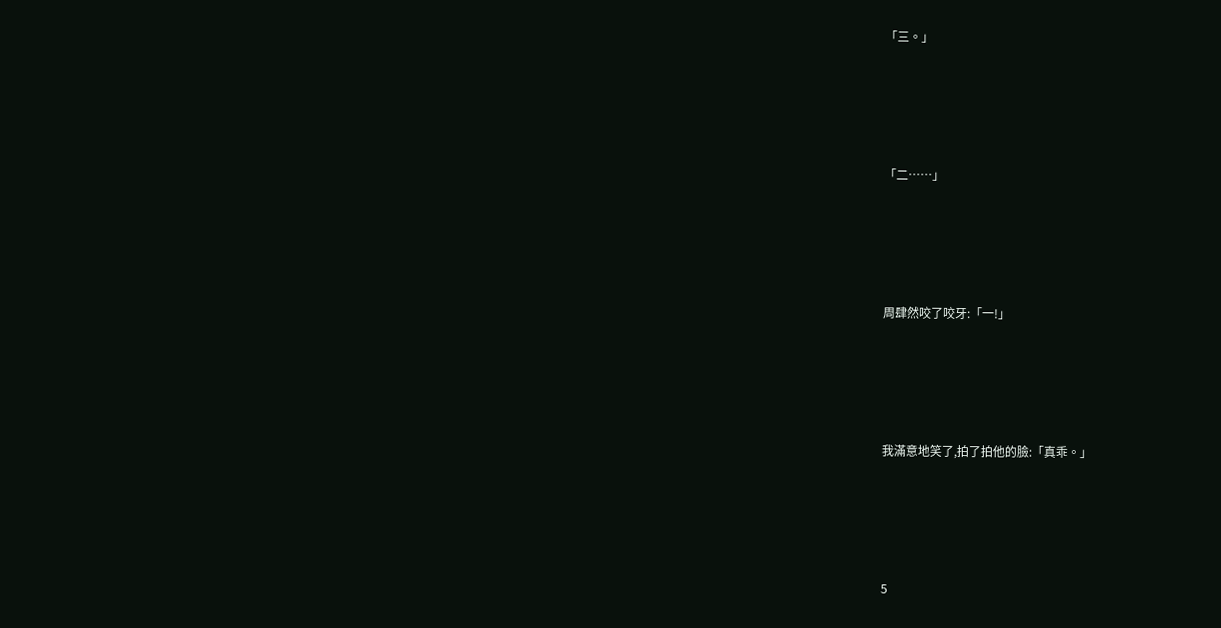「三。」





「二……」





周肆然咬了咬牙:「一!」





我滿意地笑了,拍了拍他的臉:「真乖。」





5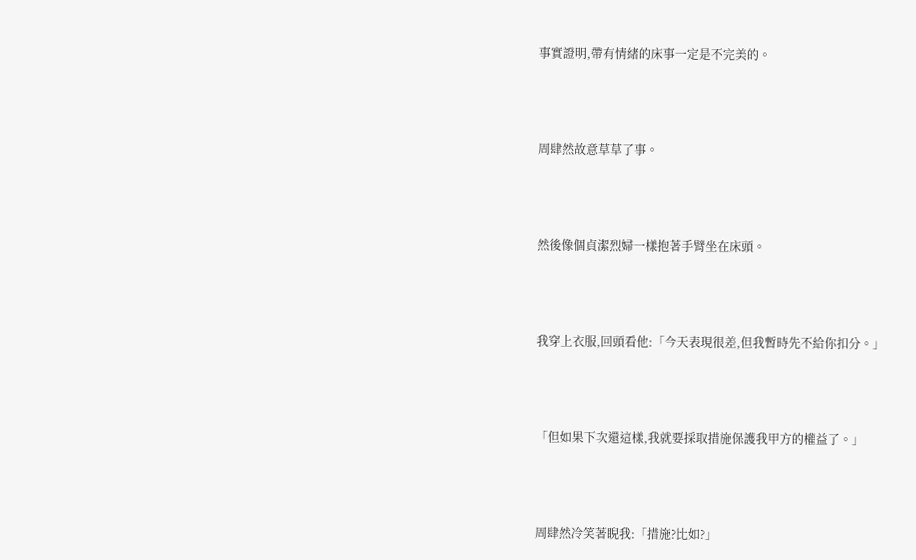事實證明,帶有情緒的床事一定是不完美的。





周肆然故意草草了事。





然後像個貞潔烈婦一樣抱著手臂坐在床頭。





我穿上衣服,回頭看他:「今天表現很差,但我暫時先不給你扣分。」





「但如果下次還這樣,我就要採取措施保護我甲方的權益了。」





周肆然冷笑著睨我:「措施?比如?」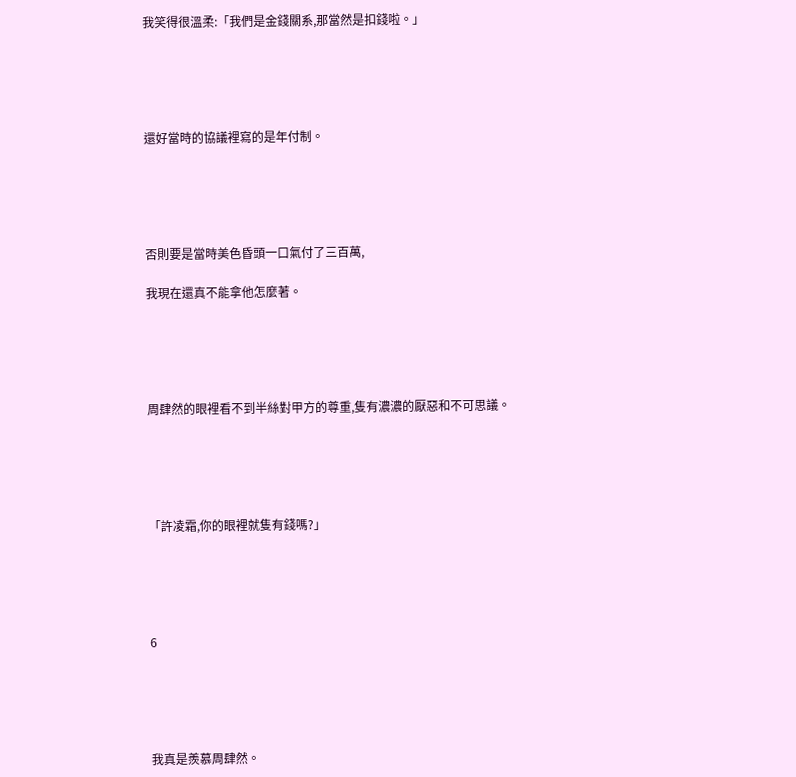我笑得很溫柔:「我們是金錢關系,那當然是扣錢啦。」





還好當時的協議裡寫的是年付制。





否則要是當時美色昏頭一口氣付了三百萬,

我現在還真不能拿他怎麼著。





周肆然的眼裡看不到半絲對甲方的尊重,隻有濃濃的厭惡和不可思議。





「許凌霜,你的眼裡就隻有錢嗎?」





6





我真是羨慕周肆然。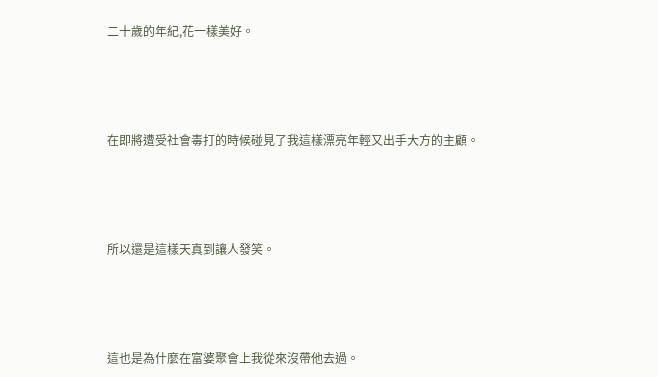二十歲的年紀,花一樣美好。





在即將遭受社會毒打的時候碰見了我這樣漂亮年輕又出手大方的主顧。





所以還是這樣天真到讓人發笑。





這也是為什麼在富婆聚會上我從來沒帶他去過。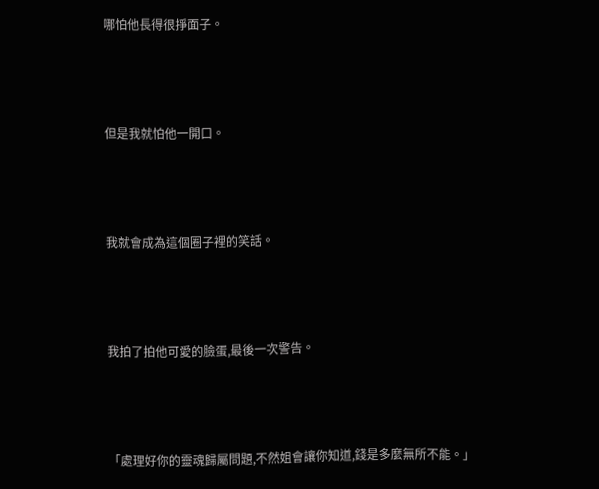哪怕他長得很掙面子。





但是我就怕他一開口。





我就會成為這個圈子裡的笑話。





我拍了拍他可愛的臉蛋,最後一次警告。





「處理好你的靈魂歸屬問題,不然姐會讓你知道,錢是多麼無所不能。」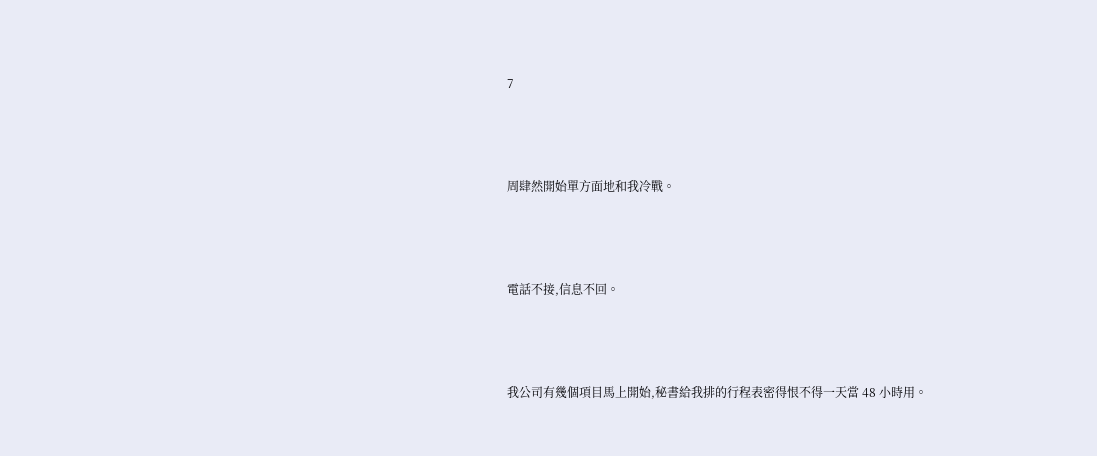7





周肆然開始單方面地和我冷戰。





電話不接,信息不回。





我公司有幾個項目馬上開始,秘書給我排的行程表密得恨不得一天當 48 小時用。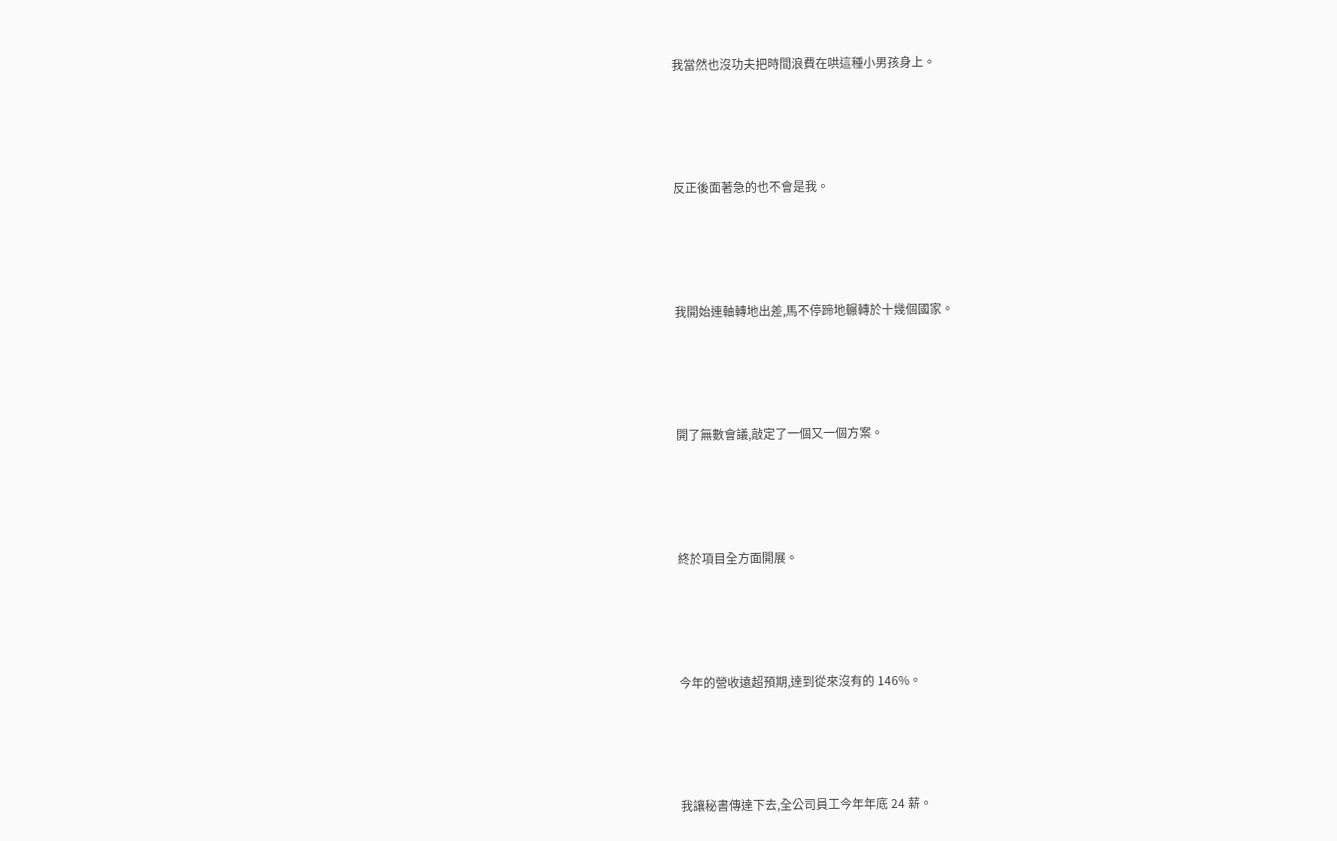我當然也沒功夫把時間浪費在哄這種小男孩身上。





反正後面著急的也不會是我。





我開始連軸轉地出差,馬不停蹄地輾轉於十幾個國家。





開了無數會議,敲定了一個又一個方案。





終於項目全方面開展。





今年的營收遠超預期,達到從來沒有的 146%。





我讓秘書傳達下去,全公司員工今年年底 24 薪。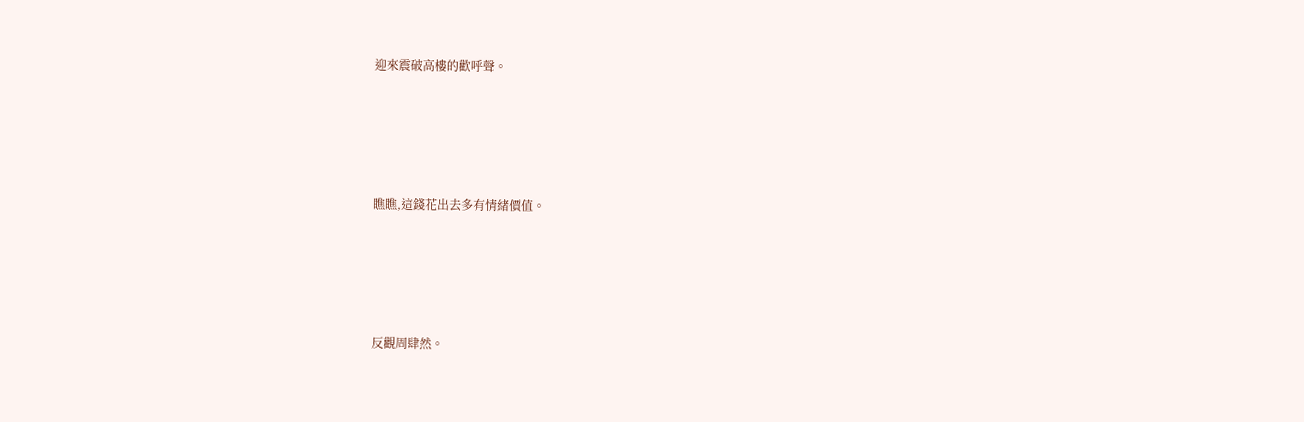迎來震破高樓的歡呼聲。





瞧瞧,這錢花出去多有情緒價值。





反觀周肆然。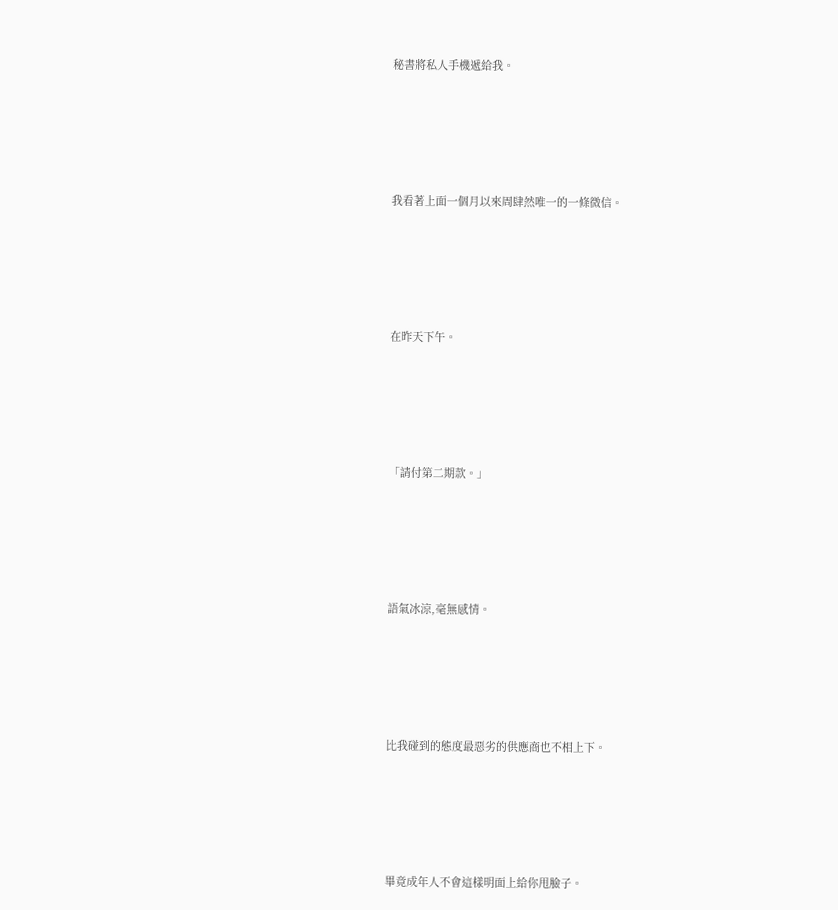秘書將私人手機遞給我。





我看著上面一個月以來周肆然唯一的一條微信。





在昨天下午。





「請付第二期款。」





語氣冰涼,毫無感情。





比我碰到的態度最惡劣的供應商也不相上下。





畢竟成年人不會這樣明面上給你甩臉子。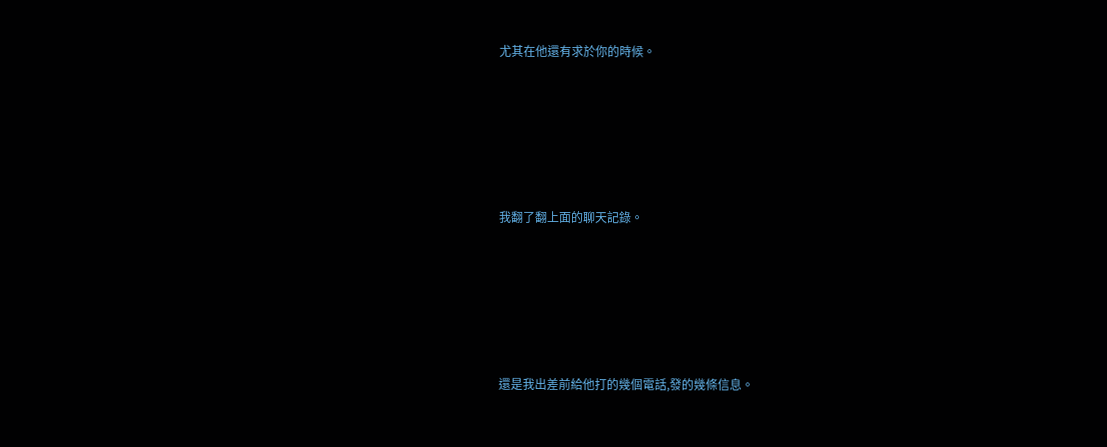尤其在他還有求於你的時候。





我翻了翻上面的聊天記錄。





還是我出差前給他打的幾個電話,發的幾條信息。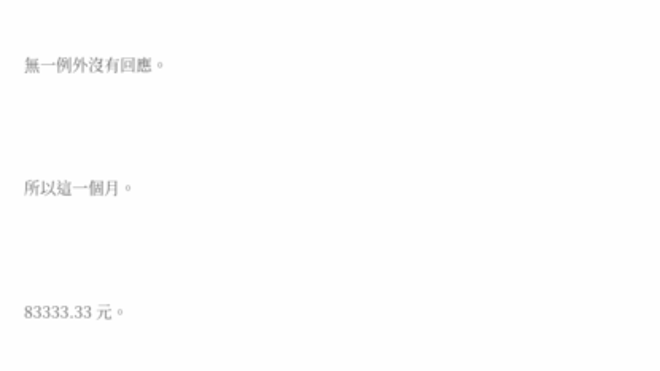無一例外沒有回應。





所以這一個月。





83333.33 元。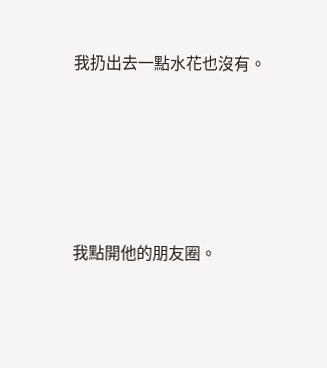我扔出去一點水花也沒有。





我點開他的朋友圈。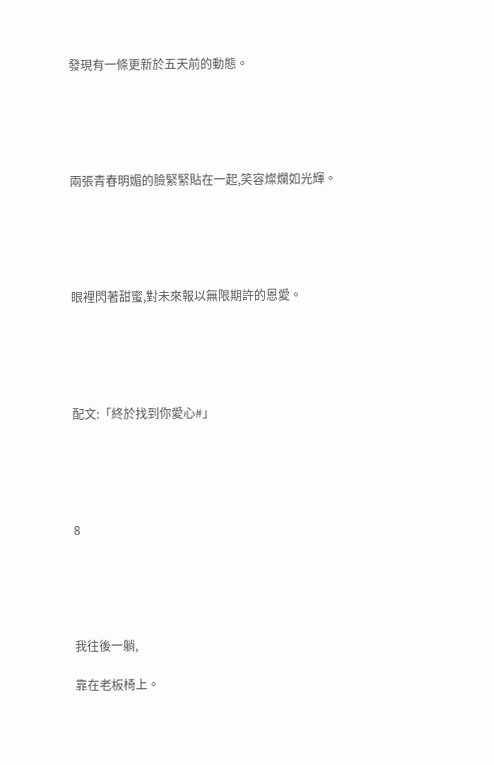發現有一條更新於五天前的動態。





兩張青春明媚的臉緊緊貼在一起,笑容燦爛如光輝。





眼裡閃著甜蜜,對未來報以無限期許的恩愛。





配文:「終於找到你愛心#」





8





我往後一躺,

靠在老板椅上。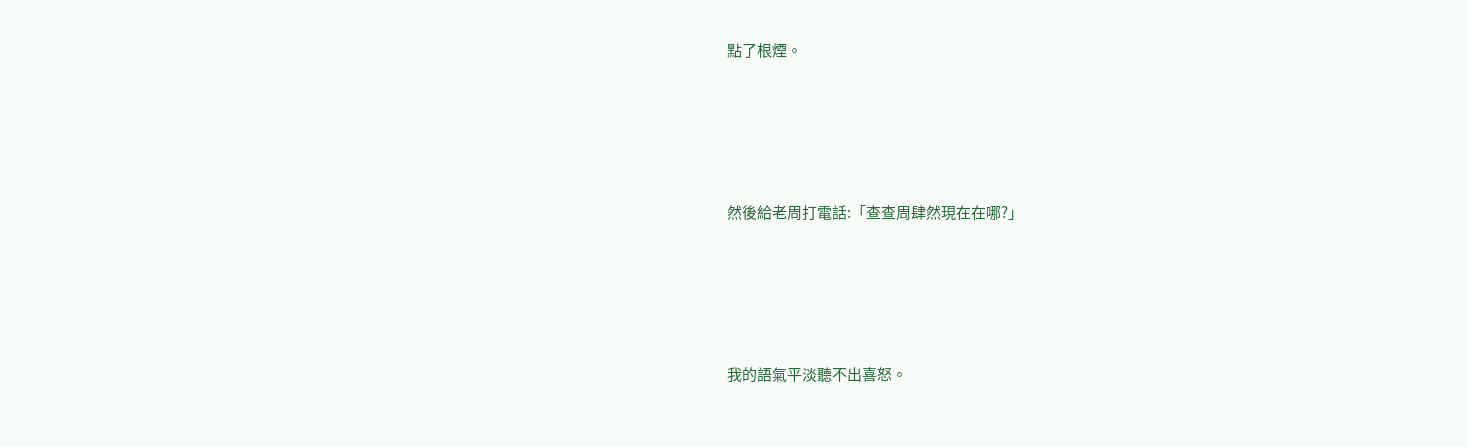點了根煙。





然後給老周打電話:「查查周肆然現在在哪?」





我的語氣平淡聽不出喜怒。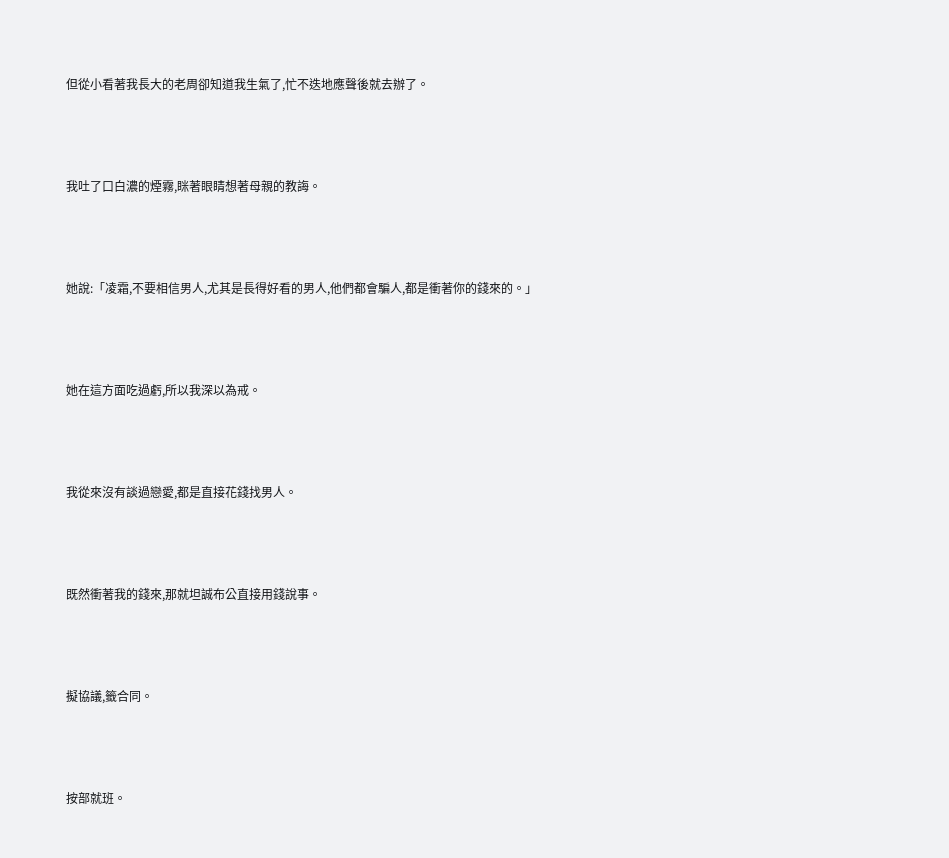但從小看著我長大的老周卻知道我生氣了,忙不迭地應聲後就去辦了。





我吐了口白濃的煙霧,眯著眼睛想著母親的教誨。





她說:「凌霜,不要相信男人,尤其是長得好看的男人,他們都會騙人,都是衝著你的錢來的。」





她在這方面吃過虧,所以我深以為戒。





我從來沒有談過戀愛,都是直接花錢找男人。





既然衝著我的錢來,那就坦誠布公直接用錢說事。





擬協議,籤合同。





按部就班。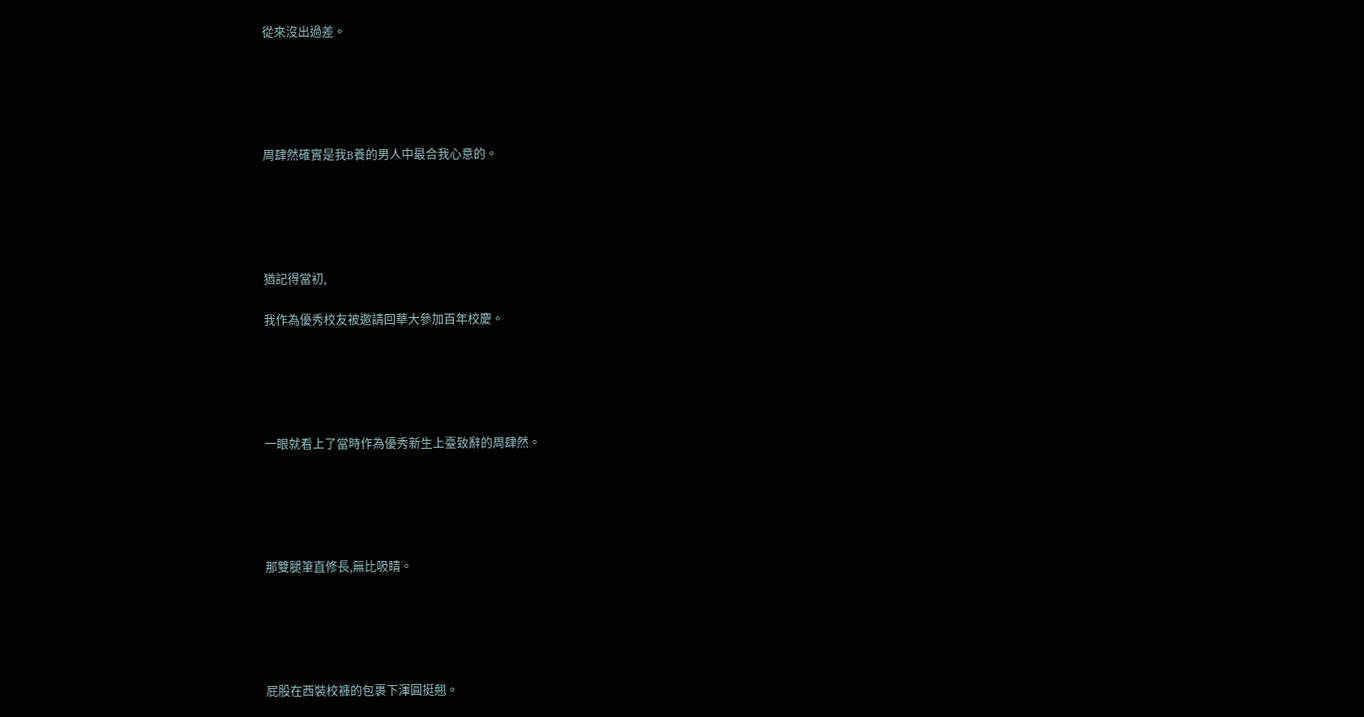從來沒出過差。





周肆然確實是我B養的男人中最合我心意的。





猶記得當初,

我作為優秀校友被邀請回華大參加百年校慶。





一眼就看上了當時作為優秀新生上臺致辭的周肆然。





那雙腿筆直修長,無比吸睛。





屁股在西裝校褲的包裹下渾圓挺翹。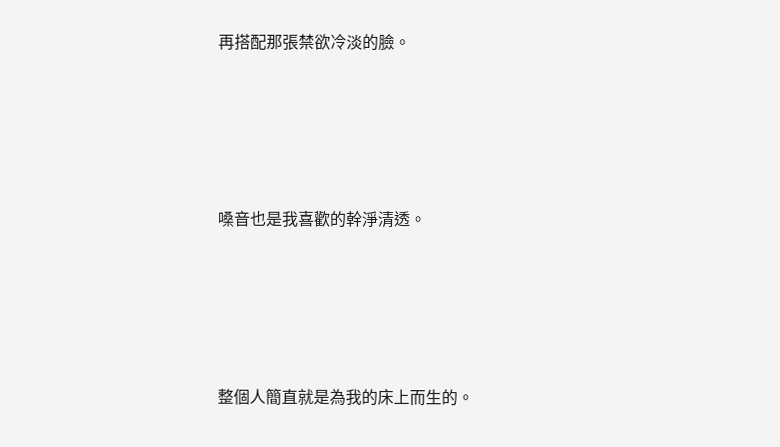再搭配那張禁欲冷淡的臉。





嗓音也是我喜歡的幹淨清透。





整個人簡直就是為我的床上而生的。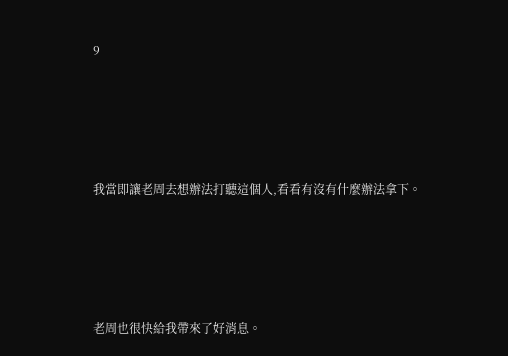9





我當即讓老周去想辦法打聽這個人,看看有沒有什麼辦法拿下。





老周也很快給我帶來了好消息。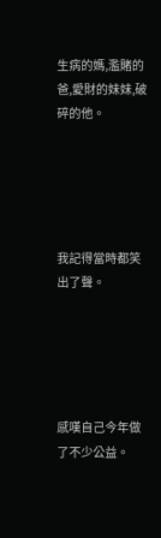生病的媽,濫賭的爸,愛財的妹妹,破碎的他。





我記得當時都笑出了聲。





感嘆自己今年做了不少公益。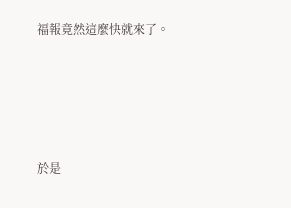福報竟然這麼快就來了。





於是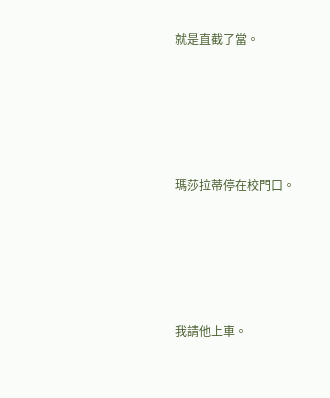就是直截了當。





瑪莎拉蒂停在校門口。





我請他上車。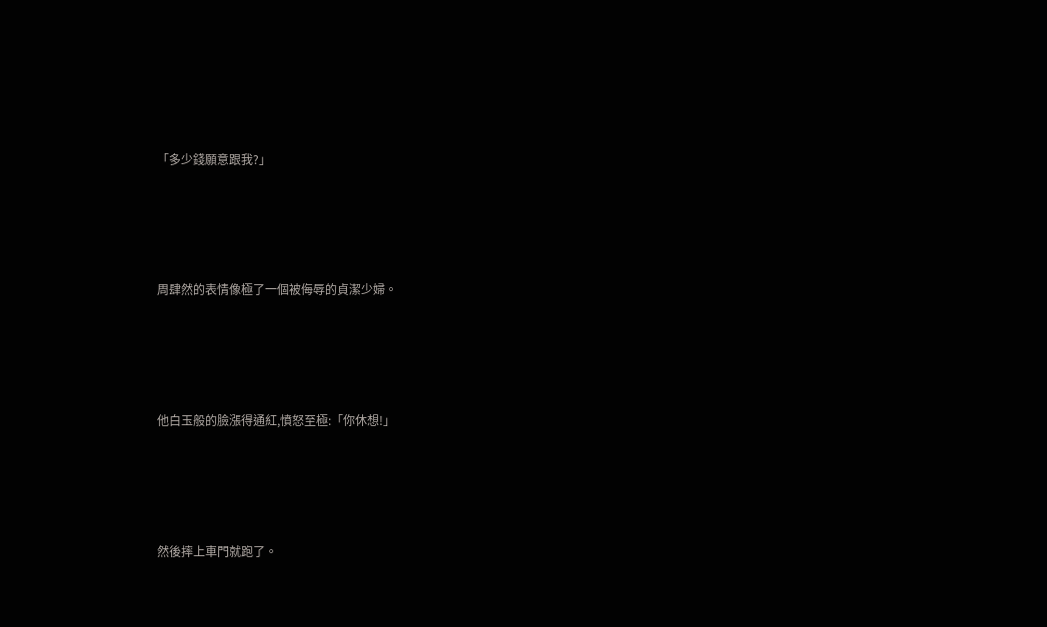「多少錢願意跟我?」





周肆然的表情像極了一個被侮辱的貞潔少婦。





他白玉般的臉漲得通紅,憤怒至極:「你休想!」





然後摔上車門就跑了。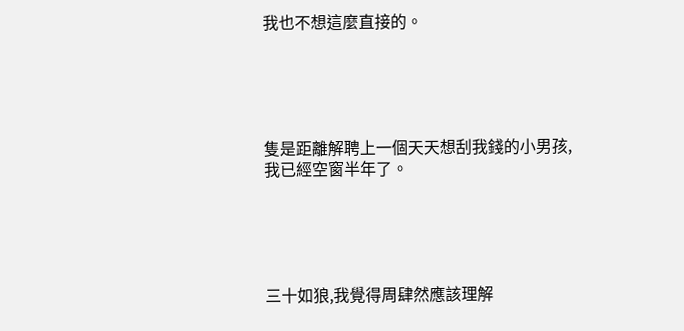我也不想這麼直接的。





隻是距離解聘上一個天天想刮我錢的小男孩,我已經空窗半年了。





三十如狼,我覺得周肆然應該理解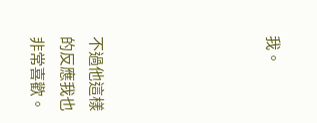我。





不過他這樣的反應我也非常喜歡。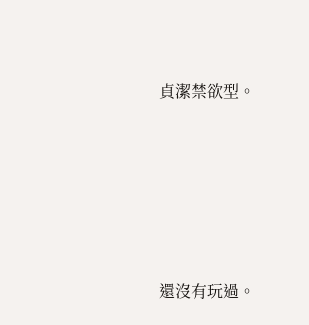貞潔禁欲型。





還沒有玩過。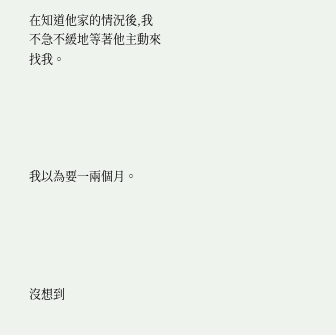在知道他家的情況後,我不急不緩地等著他主動來找我。





我以為要一兩個月。





沒想到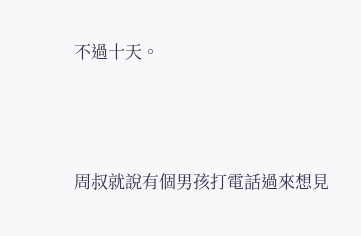不過十天。





周叔就說有個男孩打電話過來想見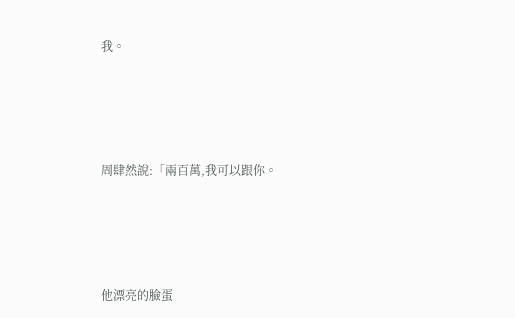我。





周肆然說:「兩百萬,我可以跟你。





他漂亮的臉蛋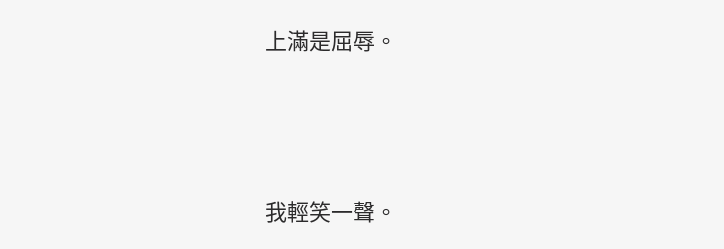上滿是屈辱。





我輕笑一聲。